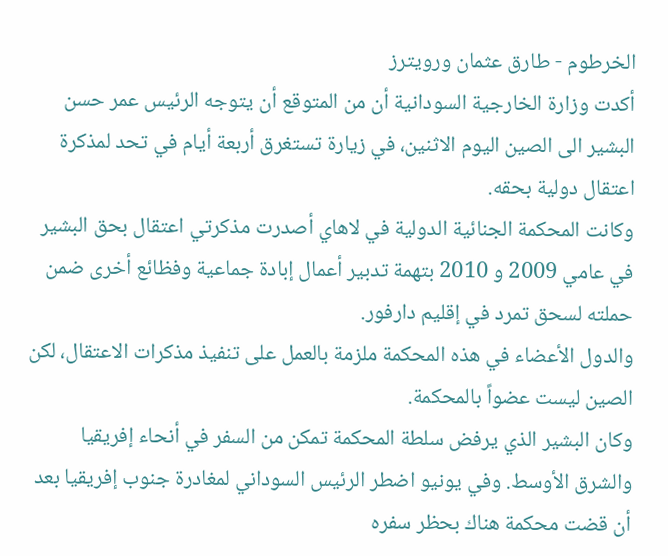الخرطوم - طارق عثمان ورويترز
أكدت وزارة الخارجية السودانية أن من المتوقع أن يتوجه الرئيس عمر حسن البشير الى الصين اليوم الاثنين، في زيارة تستغرق أربعة أيام في تحد لمذكرة اعتقال دولية بحقه.
وكانت المحكمة الجنائية الدولية في لاهاي أصدرت مذكرتي اعتقال بحق البشير في عامي 2009 و 2010 بتهمة تدبير أعمال إبادة جماعية وفظائع أخرى ضمن حملته لسحق تمرد في إقليم دارفور.
والدول الأعضاء في هذه المحكمة ملزمة بالعمل على تنفيذ مذكرات الاعتقال، لكن الصين ليست عضواً بالمحكمة.
وكان البشير الذي يرفض سلطة المحكمة تمكن من السفر في أنحاء إفريقيا والشرق الأوسط. وفي يونيو اضطر الرئيس السوداني لمغادرة جنوب إفريقيا بعد أن قضت محكمة هناك بحظر سفره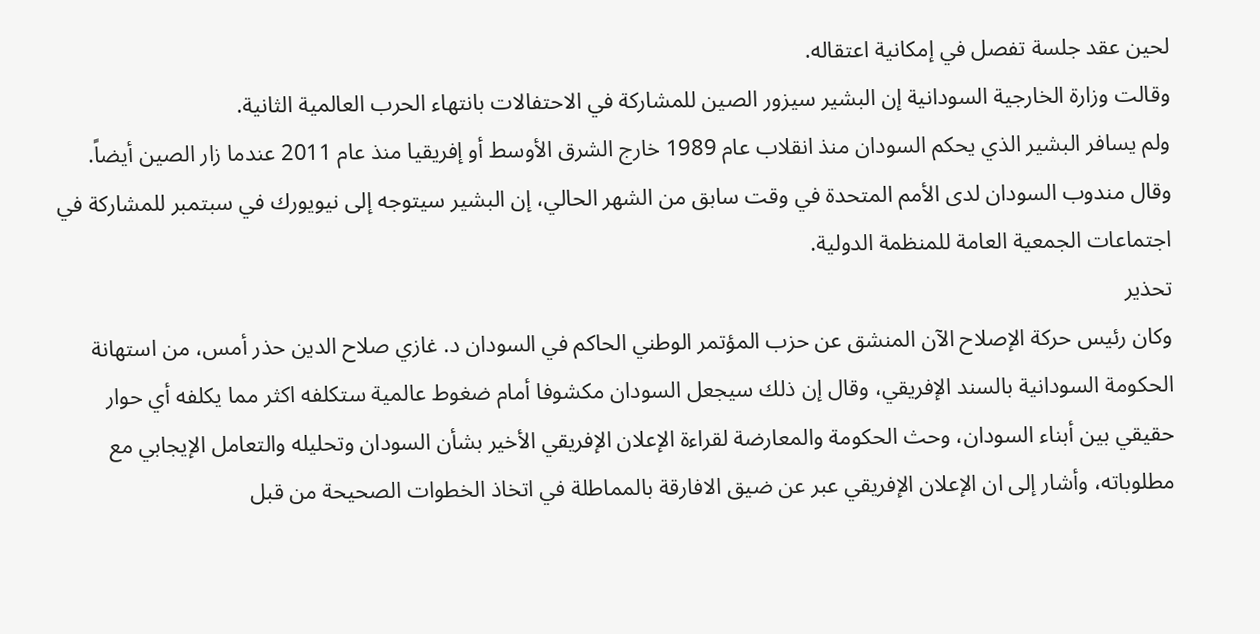لحين عقد جلسة تفصل في إمكانية اعتقاله.
وقالت وزارة الخارجية السودانية إن البشير سيزور الصين للمشاركة في الاحتفالات بانتهاء الحرب العالمية الثانية.
ولم يسافر البشير الذي يحكم السودان منذ انقلاب عام 1989 خارج الشرق الأوسط أو إفريقيا منذ عام 2011 عندما زار الصين أيضاً.
وقال مندوب السودان لدى الأمم المتحدة في وقت سابق من الشهر الحالي، إن البشير سيتوجه إلى نيويورك في سبتمبر للمشاركة في اجتماعات الجمعية العامة للمنظمة الدولية.
تحذير
وكان رئيس حركة الإصلاح الآن المنشق عن حزب المؤتمر الوطني الحاكم في السودان د. غازي صلاح الدين حذر أمس، من استهانة الحكومة السودانية بالسند الإفريقي، وقال إن ذلك سيجعل السودان مكشوفا أمام ضغوط عالمية ستكلفه اكثر مما يكلفه أي حوار حقيقي بين أبناء السودان، وحث الحكومة والمعارضة لقراءة الإعلان الإفريقي الأخير بشأن السودان وتحليله والتعامل الإيجابي مع مطلوباته، وأشار إلى ان الإعلان الإفريقي عبر عن ضيق الافارقة بالمماطلة في اتخاذ الخطوات الصحيحة من قبل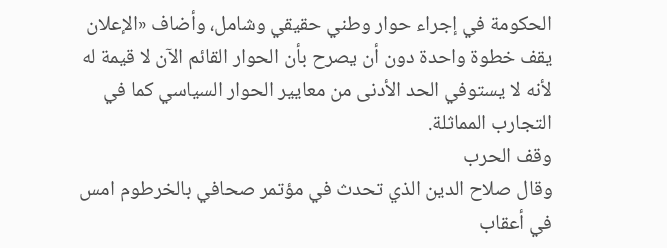الحكومة في إجراء حوار وطني حقيقي وشامل، وأضاف «الإعلان يقف خطوة واحدة دون أن يصرح بأن الحوار القائم الآن لا قيمة له لأنه لا يستوفي الحد الأدنى من معايير الحوار السياسي كما في التجارب المماثلة.
وقف الحرب
وقال صلاح الدين الذي تحدث في مؤتمر صحافي بالخرطوم امس في أعقاب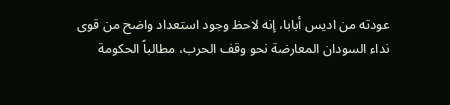عودته من اديس أبابا، إنه لاحظ وجود استعداد واضح من قوى نداء السودان المعارضة نحو وقف الحرب، مطالباً الحكومة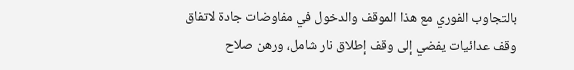بالتجاوب الفوري مع هذا الموقف والدخول في مفاوضات جادة لاتفاق وقف عدائيات يفضي إلى وقف إطلاق نار شامل، ورهن صلاح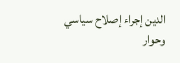الدين إجراء إصلاح سياسي وحوار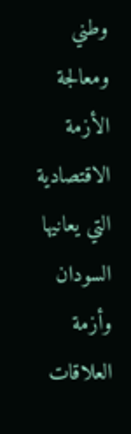وطني ومعالجة الأزمة الاقتصادية التي يعانيها السودان وأزمة العلاقات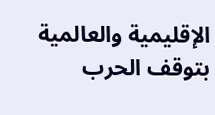الإقليمية والعالمية بتوقف الحرب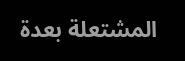المشتعلة بعدة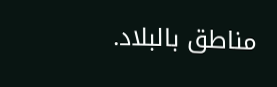مناطق بالبلاد.